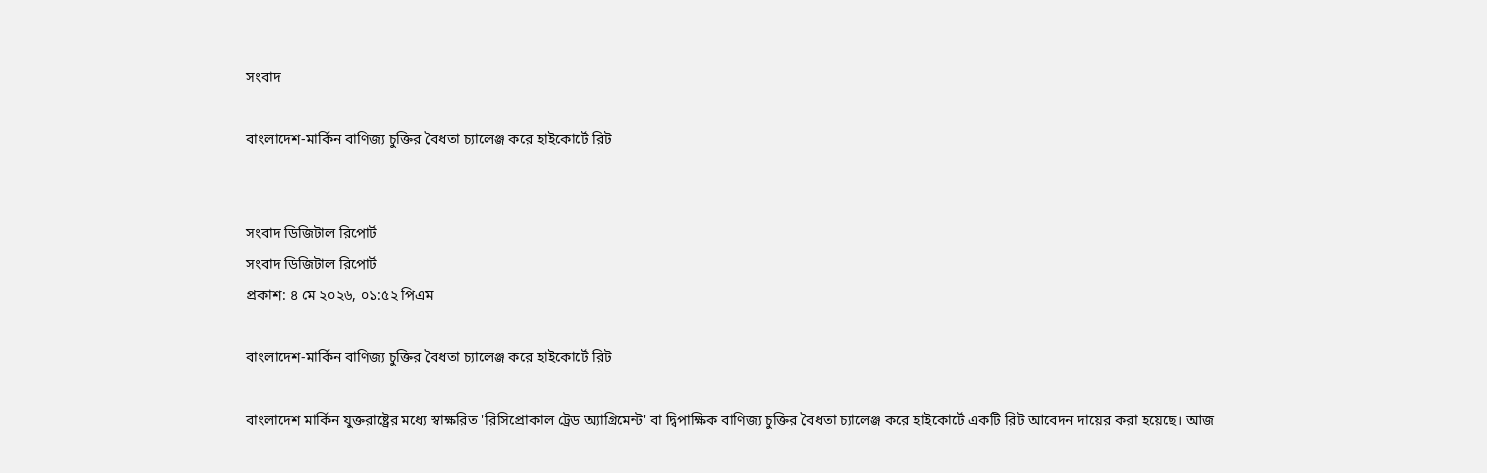সংবাদ

বাংলাদেশ-মার্কিন বাণিজ্য চুক্তির বৈধতা চ্যালেঞ্জ করে হাইকোর্টে রিট


সংবাদ ডিজিটাল রিপোর্ট
সংবাদ ডিজিটাল রিপোর্ট
প্রকাশ: ৪ মে ২০২৬, ০১:৫২ পিএম

বাংলাদেশ-মার্কিন বাণিজ্য চুক্তির বৈধতা চ্যালেঞ্জ করে হাইকোর্টে রিট

বাংলাদেশ মার্কিন যুক্তরাষ্ট্রের মধ্যে স্বাক্ষরিত 'রিসিপ্রোকাল ট্রেড অ্যাগ্রিমেন্ট' বা দ্বিপাক্ষিক বাণিজ্য চুক্তির বৈধতা চ্যালেঞ্জ করে হাইকোর্টে একটি রিট আবেদন দায়ের করা হয়েছে। আজ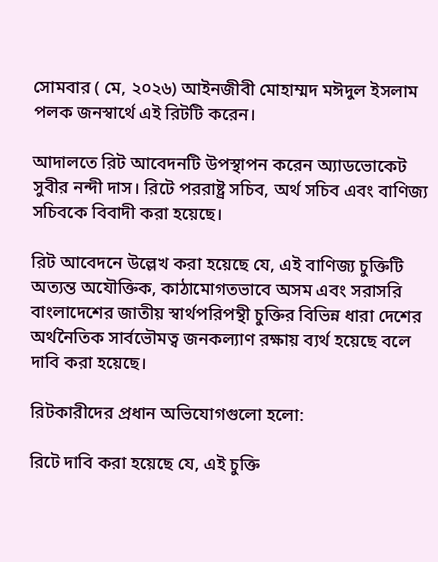সোমবার ( মে, ২০২৬) আইনজীবী মোহাম্মদ মঈদুল ইসলাম পলক জনস্বার্থে এই রিটটি করেন।

আদালতে রিট আবেদনটি উপস্থাপন করেন অ্যাডভোকেট সুবীর নন্দী দাস। রিটে পররাষ্ট্র সচিব, অর্থ সচিব এবং বাণিজ্য সচিবকে বিবাদী করা হয়েছে।

রিট আবেদনে উল্লেখ করা হয়েছে যে, এই বাণিজ্য চুক্তিটি অত্যন্ত অযৌক্তিক, কাঠামোগতভাবে অসম এবং সরাসরি বাংলাদেশের জাতীয় স্বার্থপরিপন্থী চুক্তির বিভিন্ন ধারা দেশের অর্থনৈতিক সার্বভৌমত্ব জনকল্যাণ রক্ষায় ব্যর্থ হয়েছে বলে দাবি করা হয়েছে।

রিটকারীদের প্রধান অভিযোগগুলো হলো:

রিটে দাবি করা হয়েছে যে, এই চুক্তি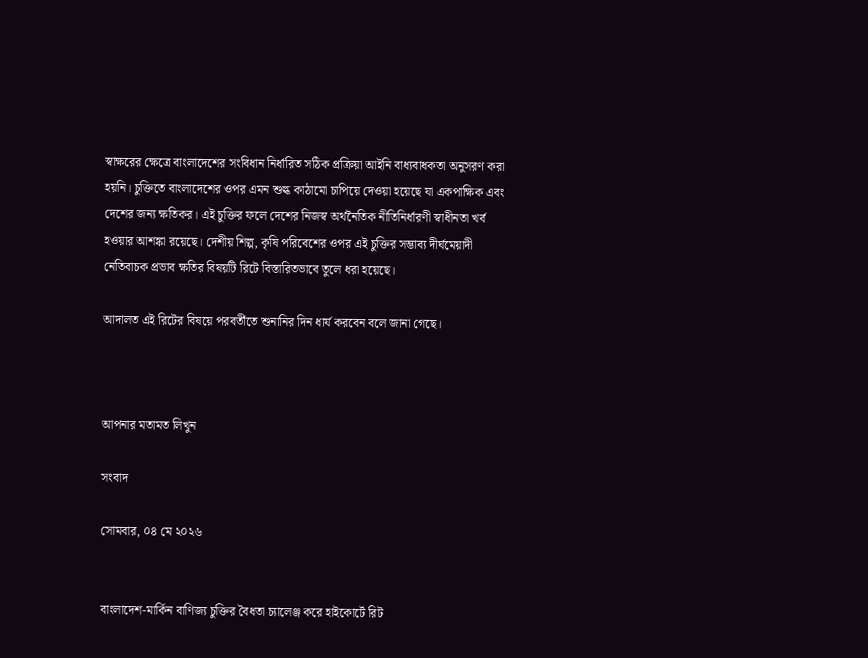স্বাক্ষরের ক্ষেত্রে বাংলাদেশের সংবিধান নির্ধারিত সঠিক প্রক্রিয়া আইনি বাধ্যবাধকতা অনুসরণ করা হয়নি। চুক্তিতে বাংলাদেশের ওপর এমন শুল্ক কাঠামো চাপিয়ে দেওয়া হয়েছে যা একপাক্ষিক এবং দেশের জন্য ক্ষতিকর। এই চুক্তির ফলে দেশের নিজস্ব অর্থনৈতিক নীতিনির্ধারণী স্বাধীনতা খর্ব হওয়ার আশঙ্কা রয়েছে। দেশীয় শিল্প, কৃষি পরিবেশের ওপর এই চুক্তির সম্ভাব্য দীর্ঘমেয়াদী নেতিবাচক প্রভাব ক্ষতির বিষয়টি রিটে বিস্তারিতভাবে তুলে ধরা হয়েছে।

আদালত এই রিটের বিষয়ে পরবর্তীতে শুনানির দিন ধার্য করবেন বলে জানা গেছে।



আপনার মতামত লিখুন

সংবাদ

সোমবার, ০৪ মে ২০২৬


বাংলাদেশ-মার্কিন বাণিজ্য চুক্তির বৈধতা চ্যালেঞ্জ করে হাইকোর্টে রিট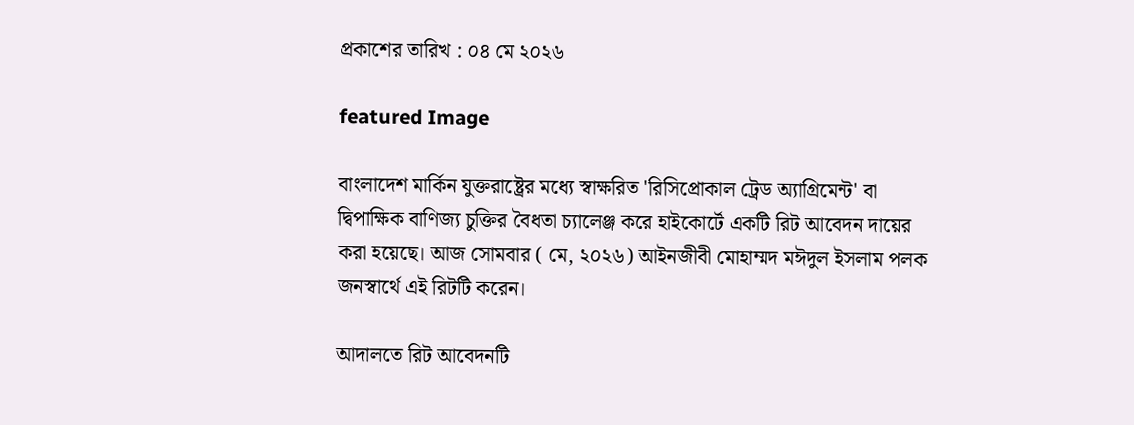প্রকাশের তারিখ : ০৪ মে ২০২৬

featured Image

বাংলাদেশ মার্কিন যুক্তরাষ্ট্রের মধ্যে স্বাক্ষরিত 'রিসিপ্রোকাল ট্রেড অ্যাগ্রিমেন্ট' বা দ্বিপাক্ষিক বাণিজ্য চুক্তির বৈধতা চ্যালেঞ্জ করে হাইকোর্টে একটি রিট আবেদন দায়ের করা হয়েছে। আজ সোমবার ( মে, ২০২৬) আইনজীবী মোহাম্মদ মঈদুল ইসলাম পলক জনস্বার্থে এই রিটটি করেন।

আদালতে রিট আবেদনটি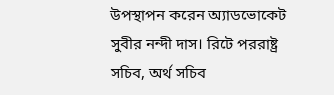উপস্থাপন করেন অ্যাডভোকেট সুবীর নন্দী দাস। রিটে পররাষ্ট্র সচিব, অর্থ সচিব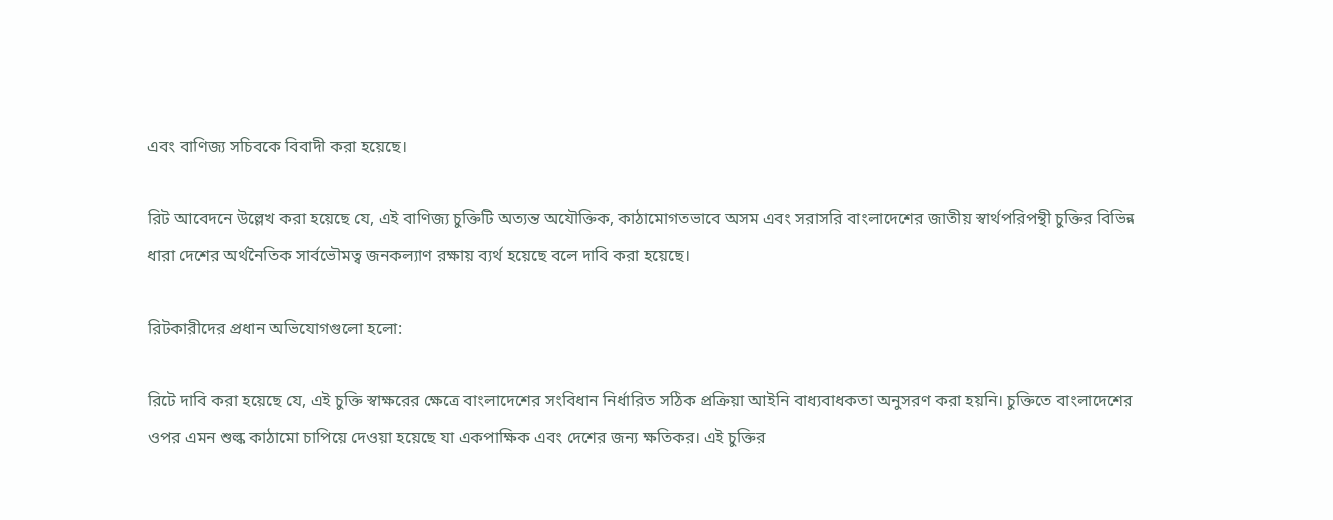এবং বাণিজ্য সচিবকে বিবাদী করা হয়েছে।

রিট আবেদনে উল্লেখ করা হয়েছে যে, এই বাণিজ্য চুক্তিটি অত্যন্ত অযৌক্তিক, কাঠামোগতভাবে অসম এবং সরাসরি বাংলাদেশের জাতীয় স্বার্থপরিপন্থী চুক্তির বিভিন্ন ধারা দেশের অর্থনৈতিক সার্বভৌমত্ব জনকল্যাণ রক্ষায় ব্যর্থ হয়েছে বলে দাবি করা হয়েছে।

রিটকারীদের প্রধান অভিযোগগুলো হলো:

রিটে দাবি করা হয়েছে যে, এই চুক্তি স্বাক্ষরের ক্ষেত্রে বাংলাদেশের সংবিধান নির্ধারিত সঠিক প্রক্রিয়া আইনি বাধ্যবাধকতা অনুসরণ করা হয়নি। চুক্তিতে বাংলাদেশের ওপর এমন শুল্ক কাঠামো চাপিয়ে দেওয়া হয়েছে যা একপাক্ষিক এবং দেশের জন্য ক্ষতিকর। এই চুক্তির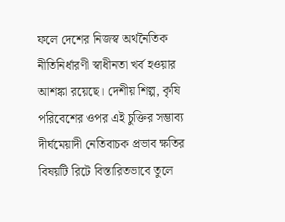ফলে দেশের নিজস্ব অর্থনৈতিক নীতিনির্ধারণী স্বাধীনতা খর্ব হওয়ার আশঙ্কা রয়েছে। দেশীয় শিল্প, কৃষি পরিবেশের ওপর এই চুক্তির সম্ভাব্য দীর্ঘমেয়াদী নেতিবাচক প্রভাব ক্ষতির বিষয়টি রিটে বিস্তারিতভাবে তুলে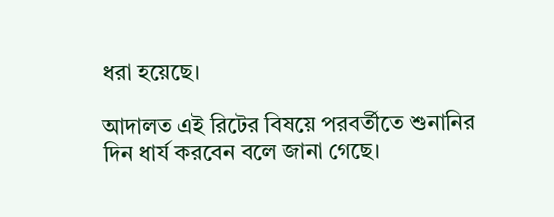ধরা হয়েছে।

আদালত এই রিটের বিষয়ে পরবর্তীতে শুনানির দিন ধার্য করবেন বলে জানা গেছে।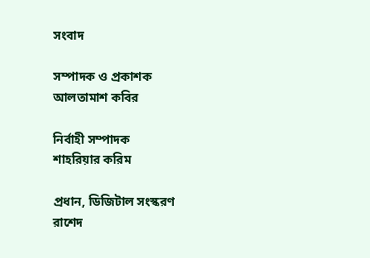সংবাদ

সম্পাদক ও প্রকাশক
আলতামাশ কবির

নির্বাহী সম্পাদক
শাহরিয়ার করিম

প্রধান, ডিজিটাল সংস্করণ
রাশেদ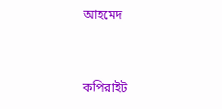আহমেদ


কপিরাইট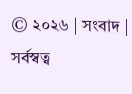© ২০২৬ | সংবাদ | সর্বস্বত্ব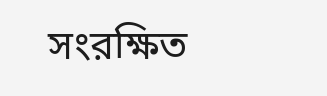সংরক্ষিত